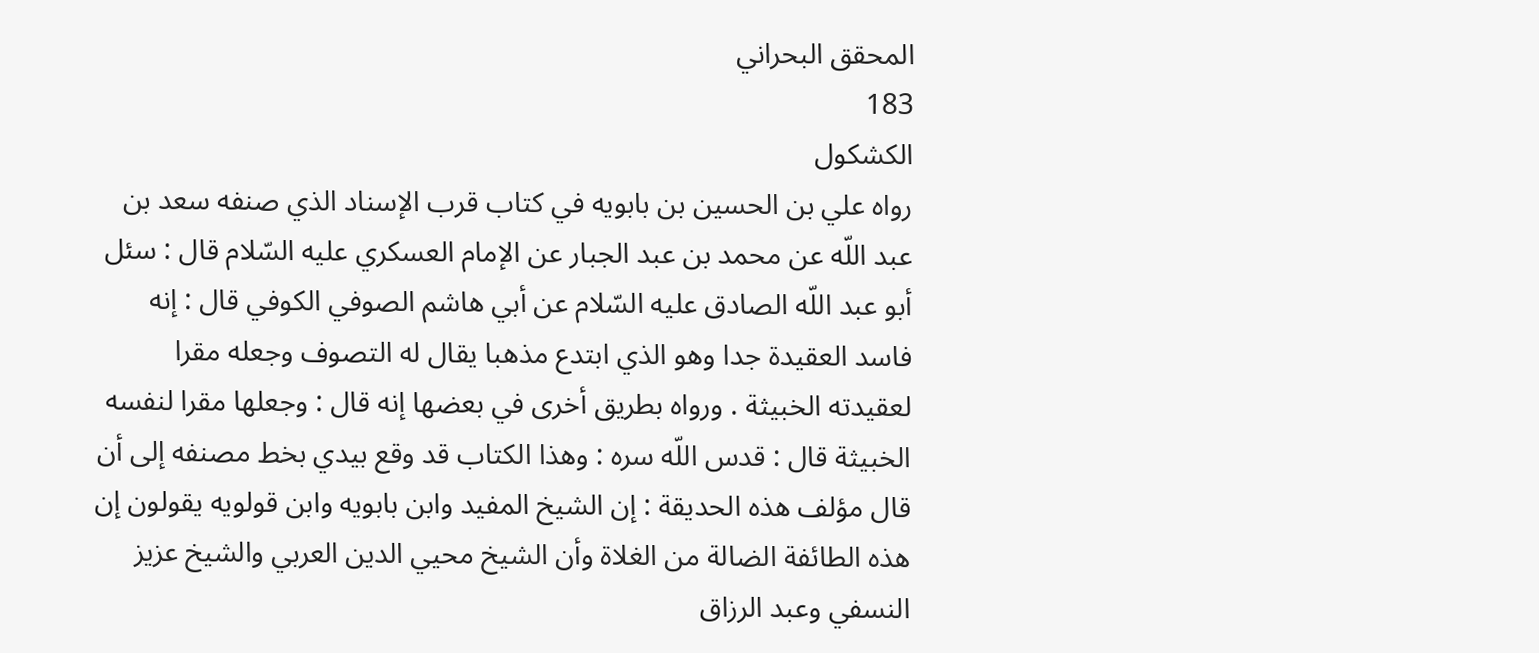المحقق البحراني
183
الكشكول
رواه علي بن الحسين بن بابويه في كتاب قرب الإسناد الذي صنفه سعد بن عبد اللّه عن محمد بن عبد الجبار عن الإمام العسكري عليه السّلام قال : سئل أبو عبد اللّه الصادق عليه السّلام عن أبي هاشم الصوفي الكوفي قال : إنه فاسد العقيدة جدا وهو الذي ابتدع مذهبا يقال له التصوف وجعله مقرا لعقيدته الخبيثة . ورواه بطريق أخرى في بعضها إنه قال : وجعلها مقرا لنفسه الخبيثة قال : قدس اللّه سره : وهذا الكتاب قد وقع بيدي بخط مصنفه إلى أن قال مؤلف هذه الحديقة : إن الشيخ المفيد وابن بابويه وابن قولويه يقولون إن هذه الطائفة الضالة من الغلاة وأن الشيخ محيي الدين العربي والشيخ عزيز النسفي وعبد الرزاق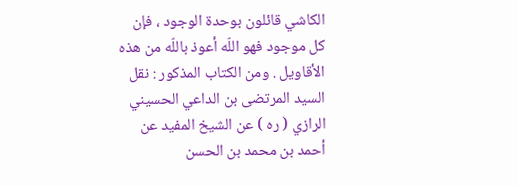الكاشي قائلون بوحدة الوجود ، فإن كل موجود فهو اللّه أعوذ باللّه من هذه الأقاويل . ومن الكتاب المذكور : نقل السيد المرتضى بن الداعي الحسيني الرازي ( ره ) عن الشيخ المفيد عن أحمد بن محمد بن الحسن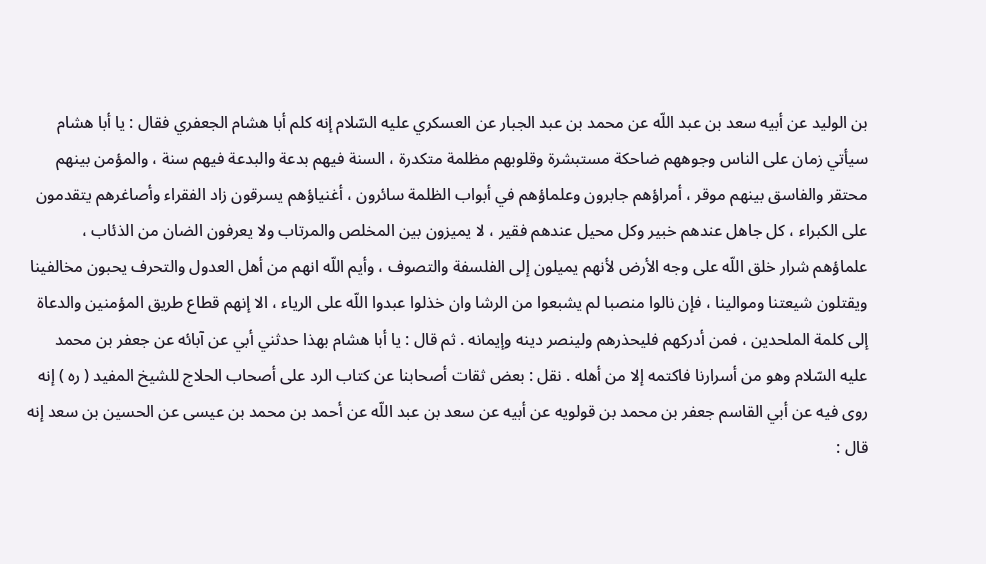بن الوليد عن أبيه سعد بن عبد اللّه عن محمد بن عبد الجبار عن العسكري عليه السّلام إنه كلم أبا هشام الجعفري فقال : يا أبا هشام سيأتي زمان على الناس وجوههم ضاحكة مستبشرة وقلوبهم مظلمة متكدرة ، السنة فيهم بدعة والبدعة فيهم سنة ، والمؤمن بينهم محتقر والفاسق بينهم موقر ، أمراؤهم جابرون وعلماؤهم في أبواب الظلمة سائرون ، أغنياؤهم يسرقون زاد الفقراء وأصاغرهم يتقدمون على الكبراء ، كل جاهل عندهم خبير وكل محيل عندهم فقير ، لا يميزون بين المخلص والمرتاب ولا يعرفون الضان من الذئاب ، علماؤهم شرار خلق اللّه على وجه الأرض لأنهم يميلون إلى الفلسفة والتصوف ، وأيم اللّه انهم من أهل العدول والتحرف يحبون مخالفينا ويقتلون شيعتنا وموالينا ، فإن نالوا منصبا لم يشبعوا من الرشا وان خذلوا عبدوا اللّه على الرياء ، الا إنهم قطاع طريق المؤمنين والدعاة إلى كلمة الملحدين ، فمن أدركهم فليحذرهم ولينصر دينه وإيمانه . ثم قال : يا أبا هشام بهذا حدثني أبي عن آبائه عن جعفر بن محمد عليه السّلام وهو من أسرارنا فاكتمه إلا من أهله . نقل : بعض ثقات أصحابنا عن كتاب الرد على أصحاب الحلاج للشيخ المفيد ( ره ) إنه روى فيه عن أبي القاسم جعفر بن محمد بن قولويه عن أبيه عن سعد بن عبد اللّه عن أحمد بن محمد بن عيسى عن الحسين بن سعد إنه قال :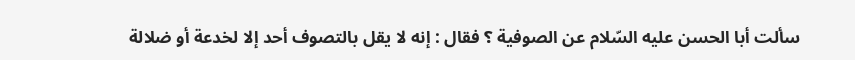سألت أبا الحسن عليه السّلام عن الصوفية ؟ فقال : إنه لا يقل بالتصوف أحد إلا لخدعة أو ضلالة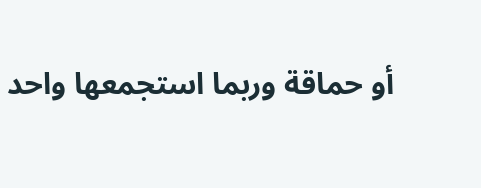أو حماقة وربما استجمعها واحد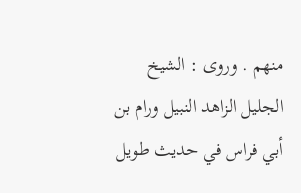منهم . وروى : الشيخ الجليل الزاهد النبيل ورام بن أبي فراس في حديث طويل